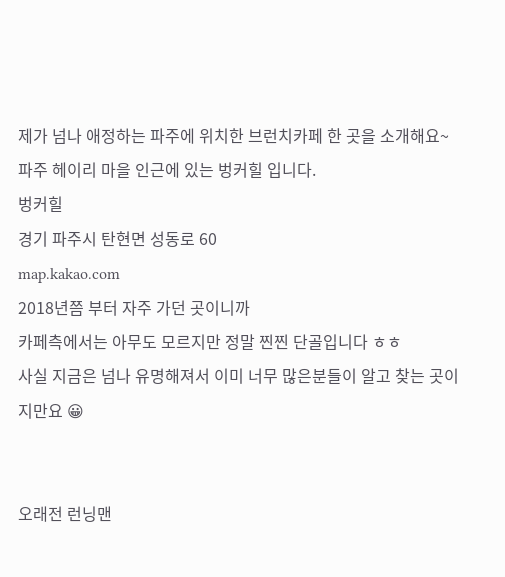제가 넘나 애정하는 파주에 위치한 브런치카페 한 곳을 소개해요~
파주 헤이리 마을 인근에 있는 벙커힐 입니다.
벙커힐
경기 파주시 탄현면 성동로 60
map.kakao.com
2018년쯤 부터 자주 가던 곳이니까
카페측에서는 아무도 모르지만 정말 찐찐 단골입니다 ㅎㅎ
사실 지금은 넘나 유명해져서 이미 너무 많은분들이 알고 찾는 곳이지만요 😀


오래전 런닝맨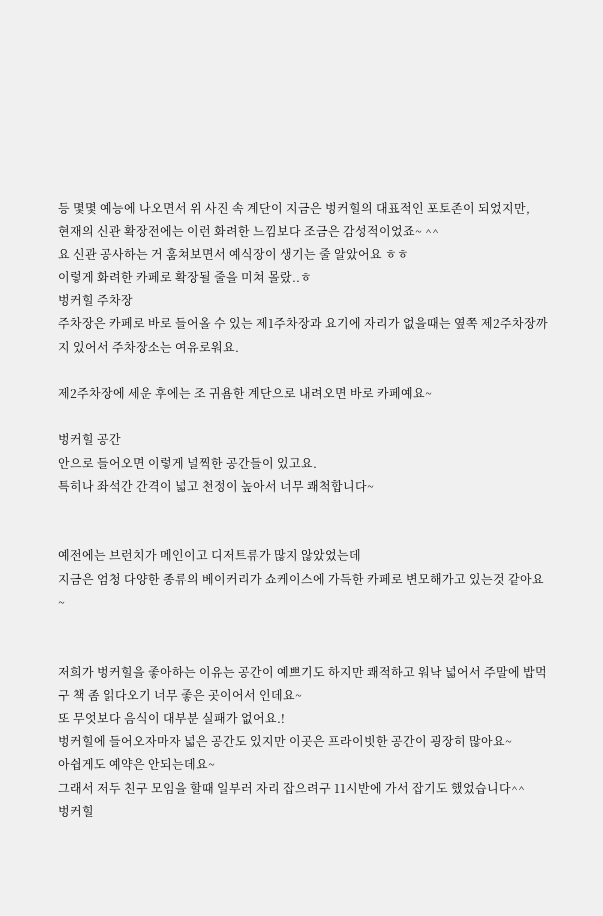등 몇몇 예능에 나오면서 위 사진 속 계단이 지금은 벙커힐의 대표적인 포토존이 되었지만,
현재의 신관 확장전에는 이런 화려한 느낌보다 조금은 감성적이었죠~ ^^
요 신관 공사하는 거 훔쳐보면서 예식장이 생기는 줄 알았어요 ㅎㅎ
이렇게 화려한 카페로 확장될 줄을 미쳐 몰랐..ㅎ
벙커힐 주차장
주차장은 카페로 바로 들어올 수 있는 제1주차장과 요기에 자리가 없을때는 옆쪽 제2주차장까지 있어서 주차장소는 여유로워요.

제2주차장에 세운 후에는 조 귀욤한 계단으로 내려오면 바로 카페예요~

벙커힐 공간
안으로 들어오면 이렇게 널찍한 공간들이 있고요.
특히나 좌석간 간격이 넓고 천정이 높아서 너무 쾌척합니다~


예전에는 브런치가 메인이고 디저트류가 많지 않았었는데
지금은 엄청 다양한 종류의 베이커리가 쇼케이스에 가득한 카페로 변모해가고 있는것 같아요~


저희가 벙커힐을 좋아하는 이유는 공간이 예쁘기도 하지만 쾌적하고 워낙 넓어서 주말에 밥먹구 책 좀 읽다오기 너무 좋은 곳이어서 인데요~
또 무엇보다 음식이 대부분 실패가 없어요.!
벙커힐에 들어오자마자 넓은 공간도 있지만 이곳은 프라이빗한 공간이 굉장히 많아요~
아쉽게도 예약은 안되는데요~
그래서 저두 친구 모임을 할때 일부러 자리 잡으려구 11시반에 가서 잡기도 했었습니다^^
벙커힐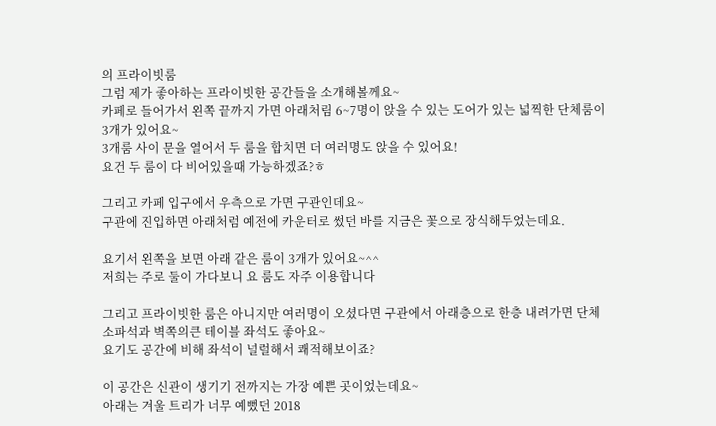의 프라이빗룸
그럼 제가 좋아하는 프라이빗한 공간들을 소개해볼께요~
카페로 들어가서 왼쪽 끝까지 가면 아래처림 6~7명이 앉을 수 있는 도어가 있는 넓찍한 단체룸이 3개가 있어요~
3개룸 사이 문을 열어서 두 룸을 합치면 더 여러명도 앉을 수 있어요!
요건 두 룸이 다 비어있을때 가능하겠죠?ㅎ

그리고 카페 입구에서 우측으로 가면 구관인데요~
구관에 진입하면 아래처럼 예전에 카운터로 썼던 바를 지금은 꽃으로 장식해두었는데요.

요기서 왼쪽을 보면 아래 같은 룸이 3개가 있어요~^^
저희는 주로 둘이 가다보니 요 룸도 자주 이용합니다

그리고 프라이빗한 룸은 아니지만 여러명이 오셨다면 구관에서 아래층으로 한층 내려가면 단체 소파석과 벽쪽의큰 테이블 좌석도 좋아요~
요기도 공간에 비해 좌석이 널럴해서 쾌적해보이죠?

이 공간은 신관이 생기기 전까지는 가장 예쁜 곳이었는데요~
아래는 겨울 트리가 너무 예뻤던 2018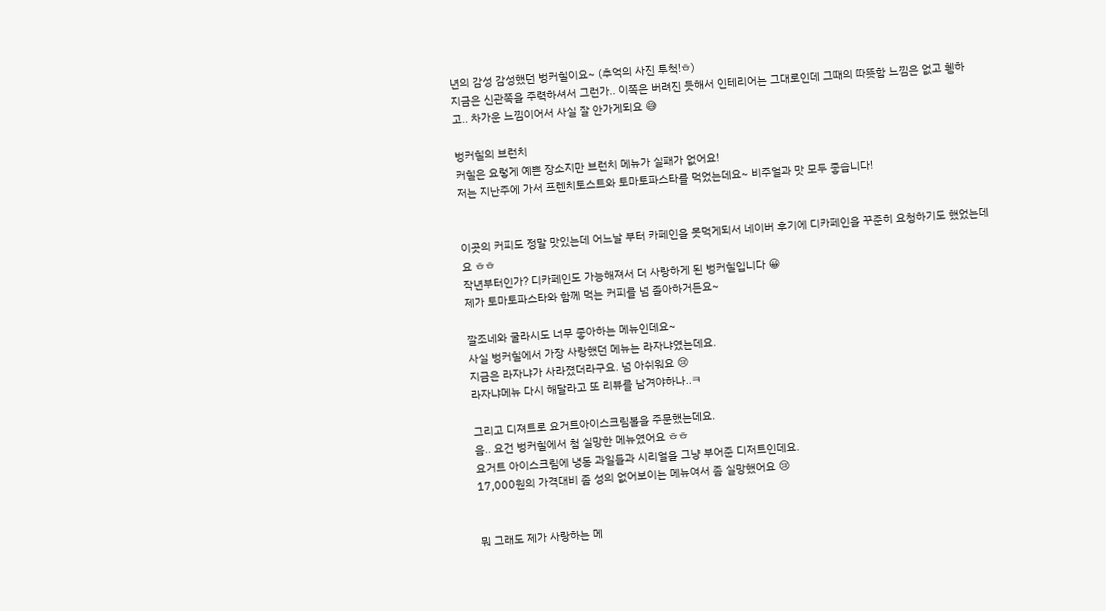년의 감성 감성했던 벙커힐이요~ (추억의 사진 투척!ㅎ)
지금은 신관쪽을 주력하셔서 그런가.. 이쪽은 버려진 듯해서 인테리어는 그대로인데 그때의 따뜻함 느낌은 없고 휑하고.. 차가운 느낌이어서 사실 잘 안가게되요 😅

벙커힐의 브런치
커힐은 요렇게 예쁜 장소지만 브런치 메뉴가 실패가 없어요!
저는 지난주에 가서 프렌치토스트와 토마토파스타를 먹었는데요~ 비주얼과 맛 모두 좋습니다!


이곳의 커피도 정말 맛있는데 어느날 부터 카페인을 못먹게되서 네이버 후기에 디카페인을 꾸준히 요청하기도 했었는데요 ㅎㅎ
작년부터인가? 디카페인도 가능해져서 더 사랑하게 된 벙커힐입니다 😀
제가 토마토파스타와 함께 먹는 커피를 넘 졸아하거든요~

깔조네와 굴라시도 너무 좋아하는 메뉴인데요~
사실 벙커힐에서 가장 사랑했던 메뉴는 라자냐였는데요.
지금은 라자냐가 사라졌더라구요. 넘 아쉬워요 😢
라자냐메뉴 다시 해달라고 또 리뷰를 남겨야하나..ㅋ

그리고 디져트로 요거트아이스크림볼을 주문했는데요.
음.. 요건 벙커힐에서 첨 실망한 메뉴였어요 ㅎㅎ
요거트 아이스크림에 냉동 과일들과 시리얼을 그냥 부어준 디저트인데요.
17,000원의 가격대비 좀 성의 없어보이는 메뉴여서 좀 실망했어요 😢


뭐 그래도 제가 사랑하는 메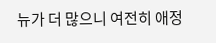뉴가 더 많으니 여전히 애정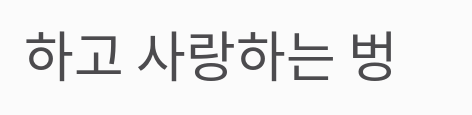하고 사랑하는 벙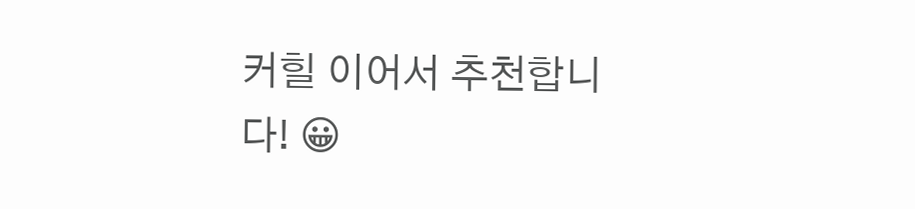커힐 이어서 추천합니다! 😀